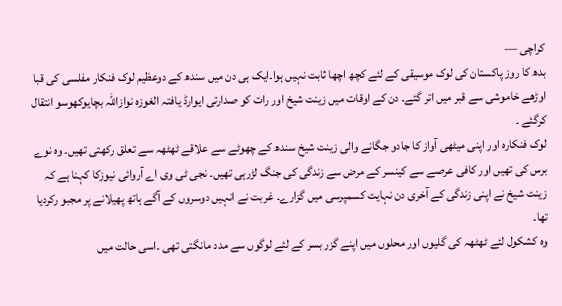کراچی —
بدھ کا روز پاکستان کی لوک موسیقی کے لئے کچھ اچھا ثابت نہیں ہوا۔ایک ہی دن میں سندھ کے دوعظیم لوک فنکار مفلسی کی قبا اوڑھے خاموشی سے قبر میں اتر گئے۔ دن کے اوقات میں زینت شیخ اور رات کو صدارتی ایوارڈ یافتہ الغوزہ نوازاللہ بچایوکھوسو انتقال کرگئے ۔
لوک فنکارہ اور اپنی میٹھی آواز کا جادو جگانے والی زینت شیخ سندھ کے چھوٹے سے علاقے ٹھٹھہ سے تعلق رکھتی تھیں۔ وہ نوے برس کی تھیں اور کافی عرصے سے کینسر کے مرض سے زندگی کی جنگ لڑرہی تھیں۔ نجی ٹی وی اے آروائی نیوزکا کہنا ہے کہ زینت شیخ نے اپنی زندگی کے آخری دن نہایت کسمپرسی میں گزارے۔ غربت نے انہیں دوسروں کے آگے ہاتھ پھیلانے پر مجبو رکردیا تھا۔
وہ کشکول لئے ٹھٹھہ کی گلیوں اور محلوں میں اپنے گزر بسر کے لئے لوگوں سے مدد مانگتی تھی ۔اسی حالت میں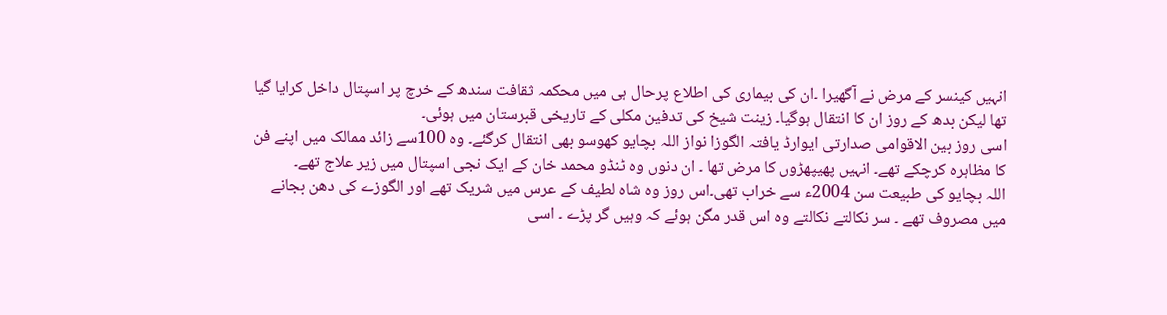انہیں کینسر کے مرض نے آگھیرا ۔ان کی بیماری کی اطلاع پرحال ہی میں محکمہ ثقافت سندھ کے خرچ پر اسپتال داخل کرایا گیا تھا لیکن بدھ کے روز ان کا انتقال ہوگیا۔ زینت شیخ کی تدفین مکلی کے تاریخی قبرستان میں ہوئی۔
اسی روز بین الاقوامی صدارتی ایوارڈ یافتہ الگوزا نواز اللہ بچایو کھوسو بھی انتقال کرگئے۔ وہ 100سے زائد ممالک میں اپنے فن کا مظاہرہ کرچکے تھے۔ انہیں پھیپھڑوں کا مرض تھا ۔ ان دنوں وہ ٹنڈو محمد خان کے ایک نجی اسپتال میں زیر علاج تھے۔
اللہ بچایو کی طبیعت سن 2004ء سے خراب تھی۔اس روز وہ شاہ لطیف کے عرس میں شریک تھے اور الگوزے کی دھن بجانے میں مصروف تھے ۔ سر نکالتے نکالتے وہ اس قدر مگن ہوئے کہ وہیں گر پڑے ۔ اسی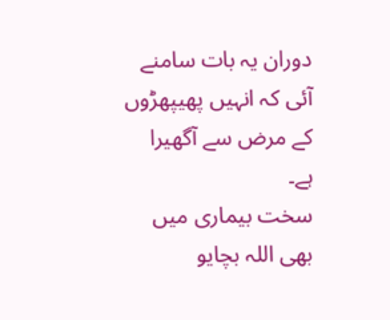دوران یہ بات سامنے آئی کہ انہیں پھیپھڑوں کے مرض سے آگھیرا ہے۔
سخت بیماری میں بھی اللہ بچایو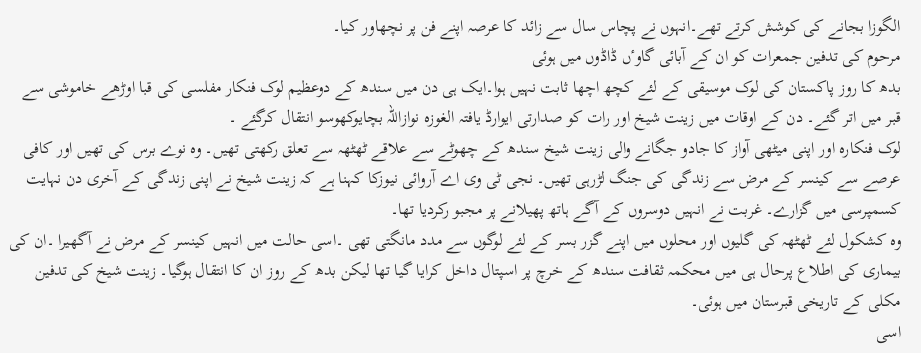الگوزا بجانے کی کوشش کرتے تھے۔انہوں نے پچاس سال سے زائد کا عرصہ اپنے فن پر نچھاور کیا۔
مرحوم کی تدفین جمعرات کو ان کے آبائی گاوٴں ڈاڈوں میں ہوئی
بدھ کا روز پاکستان کی لوک موسیقی کے لئے کچھ اچھا ثابت نہیں ہوا۔ایک ہی دن میں سندھ کے دوعظیم لوک فنکار مفلسی کی قبا اوڑھے خاموشی سے قبر میں اتر گئے۔ دن کے اوقات میں زینت شیخ اور رات کو صدارتی ایوارڈ یافتہ الغوزہ نوازاللہ بچایوکھوسو انتقال کرگئے ۔
لوک فنکارہ اور اپنی میٹھی آواز کا جادو جگانے والی زینت شیخ سندھ کے چھوٹے سے علاقے ٹھٹھہ سے تعلق رکھتی تھیں۔ وہ نوے برس کی تھیں اور کافی عرصے سے کینسر کے مرض سے زندگی کی جنگ لڑرہی تھیں۔ نجی ٹی وی اے آروائی نیوزکا کہنا ہے کہ زینت شیخ نے اپنی زندگی کے آخری دن نہایت کسمپرسی میں گزارے۔ غربت نے انہیں دوسروں کے آگے ہاتھ پھیلانے پر مجبو رکردیا تھا۔
وہ کشکول لئے ٹھٹھہ کی گلیوں اور محلوں میں اپنے گزر بسر کے لئے لوگوں سے مدد مانگتی تھی ۔اسی حالت میں انہیں کینسر کے مرض نے آگھیرا ۔ان کی بیماری کی اطلاع پرحال ہی میں محکمہ ثقافت سندھ کے خرچ پر اسپتال داخل کرایا گیا تھا لیکن بدھ کے روز ان کا انتقال ہوگیا۔ زینت شیخ کی تدفین مکلی کے تاریخی قبرستان میں ہوئی۔
اسی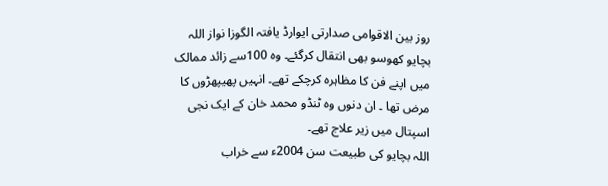روز بین الاقوامی صدارتی ایوارڈ یافتہ الگوزا نواز اللہ بچایو کھوسو بھی انتقال کرگئے۔ وہ 100سے زائد ممالک میں اپنے فن کا مظاہرہ کرچکے تھے۔ انہیں پھیپھڑوں کا مرض تھا ۔ ان دنوں وہ ٹنڈو محمد خان کے ایک نجی اسپتال میں زیر علاج تھے۔
اللہ بچایو کی طبیعت سن 2004ء سے خراب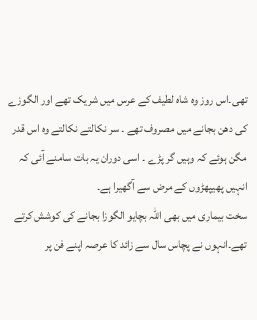تھی۔اس روز وہ شاہ لطیف کے عرس میں شریک تھے اور الگوزے کی دھن بجانے میں مصروف تھے ۔ سر نکالتے نکالتے وہ اس قدر مگن ہوئے کہ وہیں گر پڑے ۔ اسی دوران یہ بات سامنے آئی کہ انہیں پھیپھڑوں کے مرض سے آگھیرا ہے۔
سخت بیماری میں بھی اللہ بچایو الگوزا بجانے کی کوشش کرتے تھے۔انہوں نے پچاس سال سے زائد کا عرصہ اپنے فن پر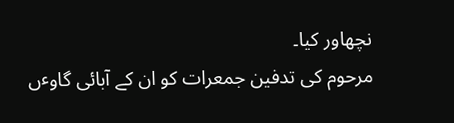نچھاور کیا۔
مرحوم کی تدفین جمعرات کو ان کے آبائی گاوٴں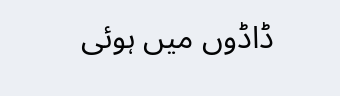ڈاڈوں میں ہوئی